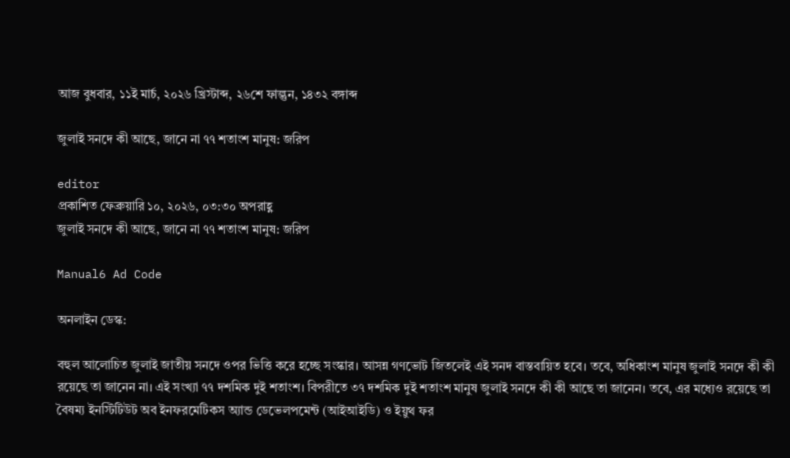আজ বুধবার, ১১ই মার্চ, ২০২৬ খ্রিস্টাব্দ, ২৬শে ফাল্গুন, ১৪৩২ বঙ্গাব্দ

জুলাই সনদে কী আছে, জানে না ৭৭ শতাংশ মানুষ: জরিপ

editor
প্রকাশিত ফেব্রুয়ারি ১০, ২০২৬, ০৩:৩০ অপরাহ্ণ
জুলাই সনদে কী আছে, জানে না ৭৭ শতাংশ মানুষ: জরিপ

Manual6 Ad Code

অনলাইন ডেস্ক:

বহুল আলোচিত জুলাই জাতীয় সনদে ওপর ভিত্তি করে হচ্ছে সংস্কার। আসন্ন গণভোট জিতলেই এই সনদ বাস্তবায়িত হবে। তবে, অধিকাংশ মানুষ জুলাই সনদে কী কী রয়েছে তা জানেন না। এই সংখ্যা ৭৭ দশমিক দুই শতাংশ। বিপরীতে ৩৭ দশমিক দুই শতাংশ মানুষ জুলাই সনদে কী কী আছে তা জানেন। তবে, এর মধ্যেও রয়েছে তা বৈষম্য ইনস্টিটিউট অব ইনফরমেটিকস অ্যান্ড ডেভেলপমেন্ট (আইআইডি) ও ইয়ুথ ফর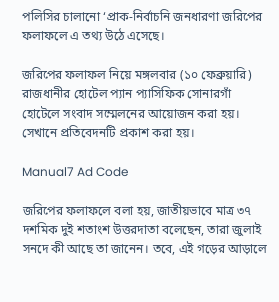পলিসির চালানো ‘প্রাক-নির্বাচনি জনধারণা জরিপের ফলাফলে এ তথ্য উঠে এসেছে।

জরিপের ফলাফল নিয়ে মঙ্গলবার (১০ ফেব্রুয়ারি) রাজধানীর হোটেল প্যান প্যাসিফিক সোনারগাঁ হোটেলে সংবাদ সম্মেলনের আয়োজন করা হয়। সেখানে প্রতিবেদনটি প্রকাশ করা হয়।

Manual7 Ad Code

জরিপের ফলাফলে বলা হয়, জাতীয়ভাবে মাত্র ৩৭ দশমিক দুই শতাংশ উত্তরদাতা বলেছেন, তারা জুলাই সনদে কী আছে তা জানেন। তবে, এই গড়ের আড়ালে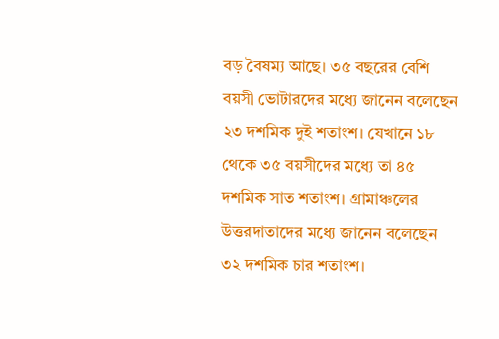বড় বৈষম্য আছে। ৩৫ বছরের বেশি বয়সী ভোটারদের মধ্যে জানেন বলেছেন ২৩ দশমিক দুই শতাংশ। যেখানে ১৮ থেকে ৩৫ বয়সীদের মধ্যে তা ৪৫ দশমিক সাত শতাংশ। গ্রামাঞ্চলের উত্তরদাতাদের মধ্যে জানেন বলেছেন ৩২ দশমিক চার শতাংশ।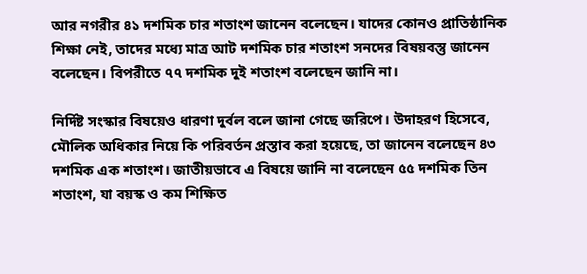আর নগরীর ৪১ দশমিক চার শতাংশ জানেন বলেছেন। যাদের কোনও প্রাতিষ্ঠানিক শিক্ষা নেই, তাদের মধ্যে মাত্র আট দশমিক চার শতাংশ সনদের বিষয়বস্তু জানেন বলেছেন। বিপরীতে ৭৭ দশমিক দুই শতাংশ বলেছেন জানি না।

নির্দিষ্ট সংস্কার বিষয়েও ধারণা দুর্বল বলে জানা গেছে জরিপে। উদাহরণ হিসেবে, মৌলিক অধিকার নিয়ে কি পরিবর্তন প্রস্তাব করা হয়েছে, তা জানেন বলেছেন ৪৩ দশমিক এক শতাংশ। জাতীয়ভাবে এ বিষয়ে জানি না বলেছেন ৫৫ দশমিক তিন শতাংশ, যা বয়স্ক ও কম শিক্ষিত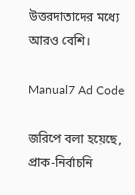উত্তরদাতাদের মধ্যে আরও বেশি।

Manual7 Ad Code

জরিপে বলা হয়েছে, প্রাক-নির্বাচনি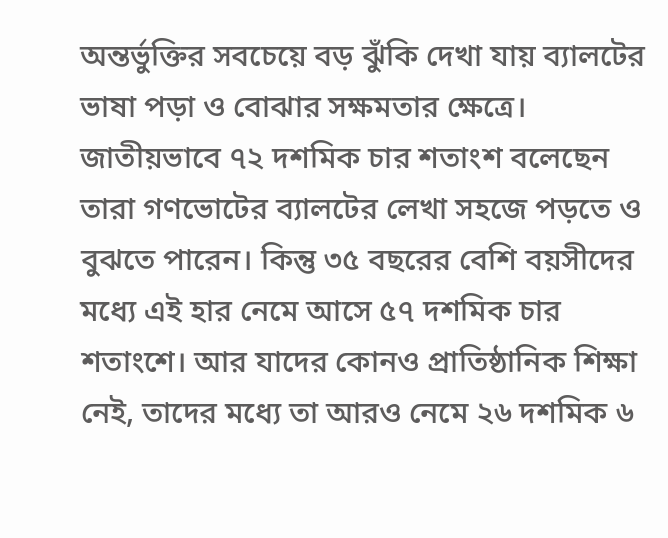অন্তর্ভুক্তির সবচেয়ে বড় ঝুঁকি দেখা যায় ব্যালটের ভাষা পড়া ও বোঝার সক্ষমতার ক্ষেত্রে। জাতীয়ভাবে ৭২ দশমিক চার শতাংশ বলেছেন তারা গণভোটের ব্যালটের লেখা সহজে পড়তে ও বুঝতে পারেন। কিন্তু ৩৫ বছরের বেশি বয়সীদের মধ্যে এই হার নেমে আসে ৫৭ দশমিক চার শতাংশে। আর যাদের কোনও প্রাতিষ্ঠানিক শিক্ষা নেই, তাদের মধ্যে তা আরও নেমে ২৬ দশমিক ৬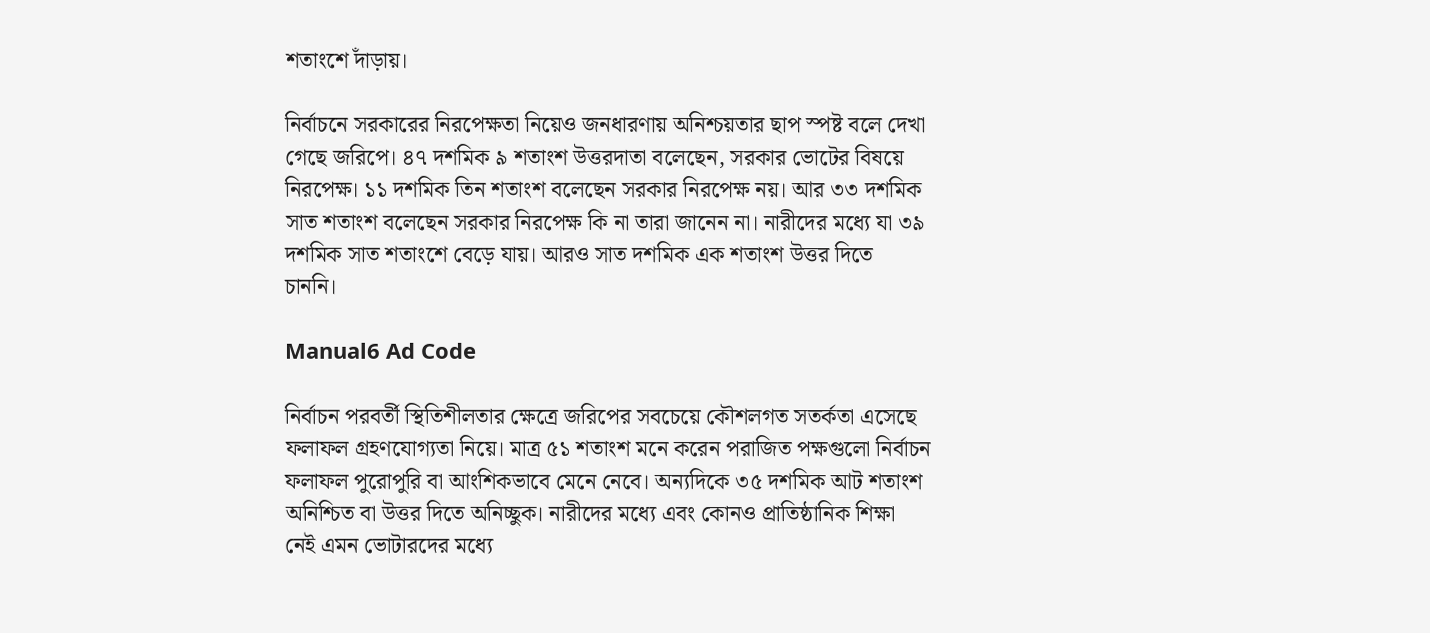শতাংশে দাঁড়ায়।

নির্বাচনে সরকারের নিরপেক্ষতা নিয়েও জনধারণায় অনিশ্চয়তার ছাপ স্পষ্ট বলে দেখা গেছে জরিপে। ৪৭ দশমিক ৯ শতাংশ উত্তরদাতা বলেছেন, সরকার ভোটের বিষয়ে নিরপেক্ষ। ১১ দশমিক তিন শতাংশ বলেছেন সরকার নিরপেক্ষ নয়। আর ৩৩ দশমিক সাত শতাংশ বলেছেন সরকার নিরপেক্ষ কি না তারা জানেন না। নারীদের মধ্যে যা ৩৯ দশমিক সাত শতাংশে বেড়ে যায়। আরও সাত দশমিক এক শতাংশ উত্তর দিতে চাননি।

Manual6 Ad Code

নির্বাচন পরবর্তী স্থিতিশীলতার ক্ষেত্রে জরিপের সবচেয়ে কৌশলগত সতর্কতা এসেছে ফলাফল গ্রহণযোগ্যতা নিয়ে। মাত্র ৫১ শতাংশ মনে করেন পরাজিত পক্ষগুলো নির্বাচন ফলাফল পুরোপুরি বা আংশিকভাবে মেনে নেবে। অন্যদিকে ৩৫ দশমিক আট শতাংশ অনিশ্চিত বা উত্তর দিতে অনিচ্ছুক। নারীদের মধ্যে এবং কোনও প্রাতিষ্ঠানিক শিক্ষা নেই এমন ভোটারদের মধ্যে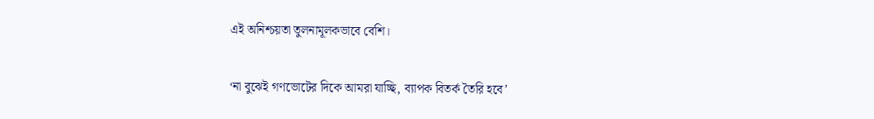এই অনিশ্চয়তা তুলনামূলকভাবে বেশি।

‘না বুঝেই গণভোটের দিকে আমরা যাচ্ছি, ব্যাপক বিতর্ক তৈরি হবে’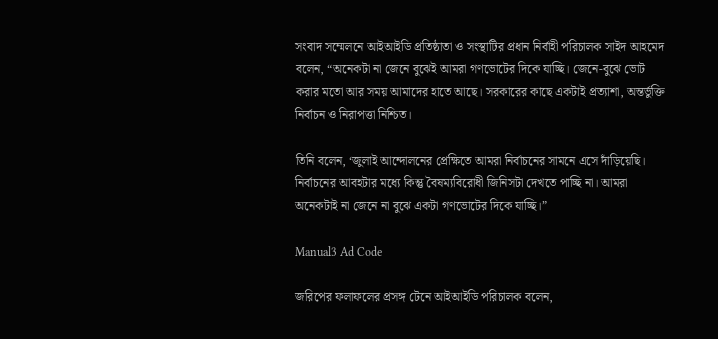সংবাদ সম্মেলনে আইআইডি প্রতিষ্ঠাতা ও সংস্থাটির প্রধান নির্বাহী পরিচালক সাইদ আহমেদ বলেন, “অনেকটা না জেনে বুঝেই আমরা গণভোটের দিকে যাচ্ছি। জেনে-বুঝে ভোট করার মতো আর সময় আমাদের হাতে আছে। সরকারের কাছে একটাই প্রত্যাশা, অন্তর্ভুক্তি নির্বাচন ও নিরাপত্তা নিশ্চিত।

তিনি বলেন, ‘জুলাই আন্দোলনের প্রেক্ষিতে আমরা নির্বাচনের সামনে এসে দাঁড়িয়েছি। নির্বাচনের আবহটার মধ্যে কিন্তু বৈষম্যবিরোধী জিনিসটা দেখতে পাচ্ছি না। আমরা অনেকটাই না জেনে না বুঝে একটা গণভোটের দিকে যাচ্ছি।”

Manual3 Ad Code

জরিপের ফলাফলের প্রসঙ্গ টেনে আইআইডি পরিচালক বলেন,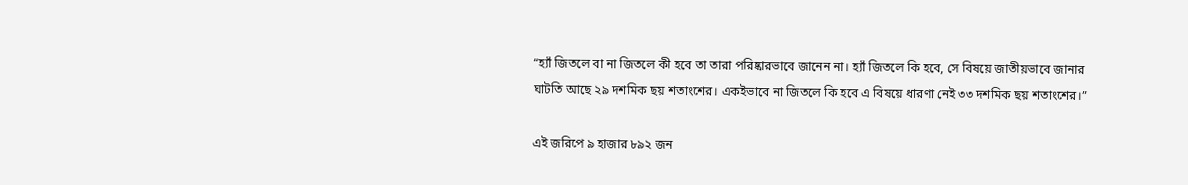“হ্যাঁ জিতলে বা না জিতলে কী হবে তা তারা পরিষ্কারভাবে জানেন না। হ্যাঁ জিতলে কি হবে, সে বিষয়ে জাতীয়ভাবে জানার ঘাটতি আছে ২৯ দশমিক ছয় শতাংশের। একইভাবে না জিতলে কি হবে এ বিষয়ে ধারণা নেই ৩৩ দশমিক ছয় শতাংশের।”

এই জরিপে ৯ হাজার ৮৯২ জন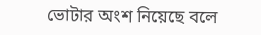ভোটার অংশ নিয়েছে বলে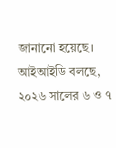জানানো হয়েছে। আইআইডি বলছে, ২০২৬ সালের ৬ ও ৭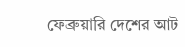ফেব্রুয়ারি দেশের আট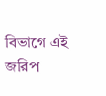বিভাগে এই জরিপ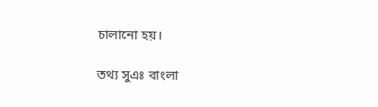চালানো হয়।

তথ্য সুএঃ বাংলা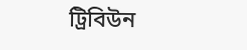ট্রিবিউন